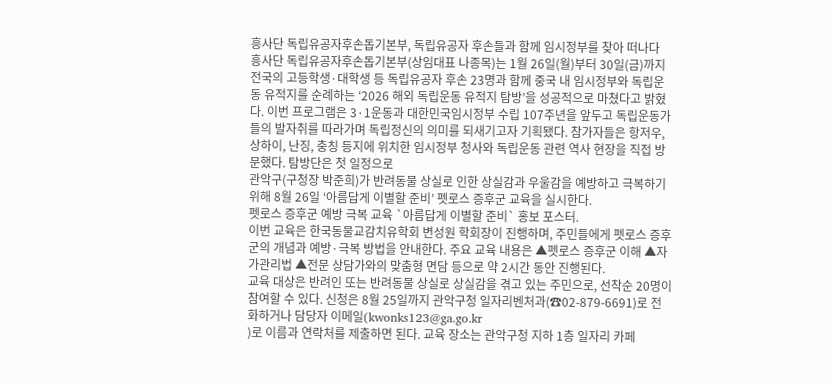흥사단 독립유공자후손돕기본부, 독립유공자 후손들과 함께 임시정부를 찾아 떠나다
흥사단 독립유공자후손돕기본부(상임대표 나종목)는 1월 26일(월)부터 30일(금)까지 전국의 고등학생·대학생 등 독립유공자 후손 23명과 함께 중국 내 임시정부와 독립운동 유적지를 순례하는 ‘2026 해외 독립운동 유적지 탐방’을 성공적으로 마쳤다고 밝혔다. 이번 프로그램은 3·1운동과 대한민국임시정부 수립 107주년을 앞두고 독립운동가들의 발자취를 따라가며 독립정신의 의미를 되새기고자 기획됐다. 참가자들은 항저우, 상하이, 난징, 충칭 등지에 위치한 임시정부 청사와 독립운동 관련 역사 현장을 직접 방문했다. 탐방단은 첫 일정으로
관악구(구청장 박준희)가 반려동물 상실로 인한 상실감과 우울감을 예방하고 극복하기 위해 8월 26일 ‘아름답게 이별할 준비’ 펫로스 증후군 교육을 실시한다.
펫로스 증후군 예방 극복 교육 `아름답게 이별할 준비` 홍보 포스터.
이번 교육은 한국동물교감치유학회 변성원 학회장이 진행하며, 주민들에게 펫로스 증후군의 개념과 예방·극복 방법을 안내한다. 주요 교육 내용은 ▲펫로스 증후군 이해 ▲자가관리법 ▲전문 상담가와의 맞춤형 면담 등으로 약 2시간 동안 진행된다.
교육 대상은 반려인 또는 반려동물 상실로 상실감을 겪고 있는 주민으로, 선착순 20명이 참여할 수 있다. 신청은 8월 25일까지 관악구청 일자리벤처과(☎02-879-6691)로 전화하거나 담당자 이메일(kwonks123@ga.go.kr
)로 이름과 연락처를 제출하면 된다. 교육 장소는 관악구청 지하 1층 일자리 카페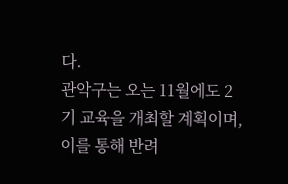다.
관악구는 오는 11월에도 2기 교육을 개최할 계획이며, 이를 통해 반려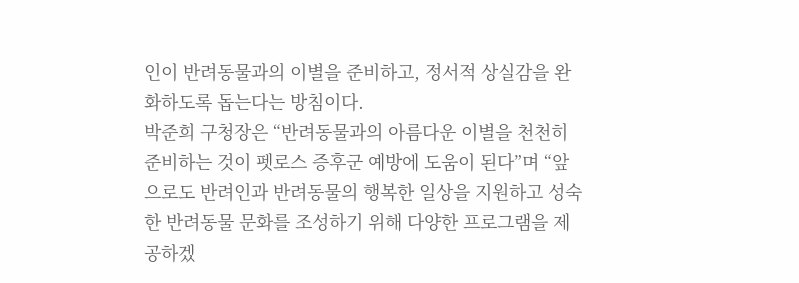인이 반려동물과의 이별을 준비하고, 정서적 상실감을 완화하도록 돕는다는 방침이다.
박준희 구청장은 “반려동물과의 아름다운 이별을 천천히 준비하는 것이 펫로스 증후군 예방에 도움이 된다”며 “앞으로도 반려인과 반려동물의 행복한 일상을 지원하고 성숙한 반려동물 문화를 조성하기 위해 다양한 프로그램을 제공하겠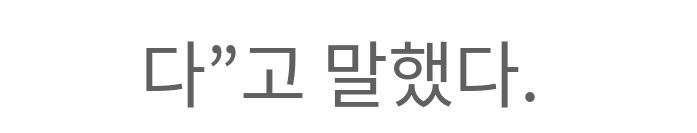다”고 말했다.